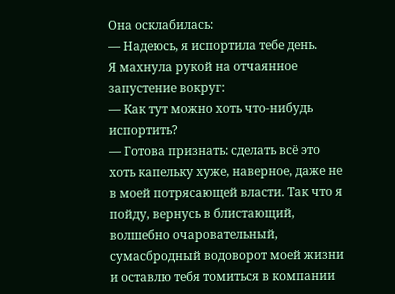Она осклабилась:
— Надеюсь, я испортила тебе день.
Я махнула рукой на отчаянное запустение вокруг:
— Как тут можно хоть что-нибудь испортить?
— Готова признать: сделать всё это хоть капельку хуже, наверное, даже не в моей потрясающей власти. Так что я пойду, вернусь в блистающий, волшебно очаровательный, сумасбродный водоворот моей жизни и оставлю тебя томиться в компании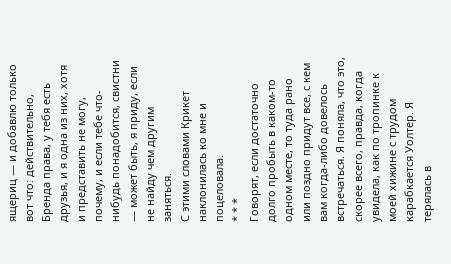ящериц — и добавлю только вот что: действительно, Бренда права, у тебя есть друзья, и я одна из них, хотя и представить не могу, почему, и если тебе что-нибудь понадобится, свистни — может быть, я приду, если не найду чем другим заняться.
С этими словами Крикет наклонилась ко мне и поцеловала.
* * *
Говорят, если достаточно долго пробыть в каком-то одном месте, то туда рано или поздно придут все, с кем вам когда-либо довелось встречаться. Я поняла, что это, скорее всего, правда, когда увидела, как по тропинке к моей хижине с трудом карабкается Уолтер. Я терялась в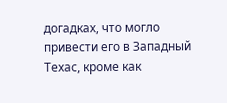догадках, что могло привести его в Западный Техас, кроме как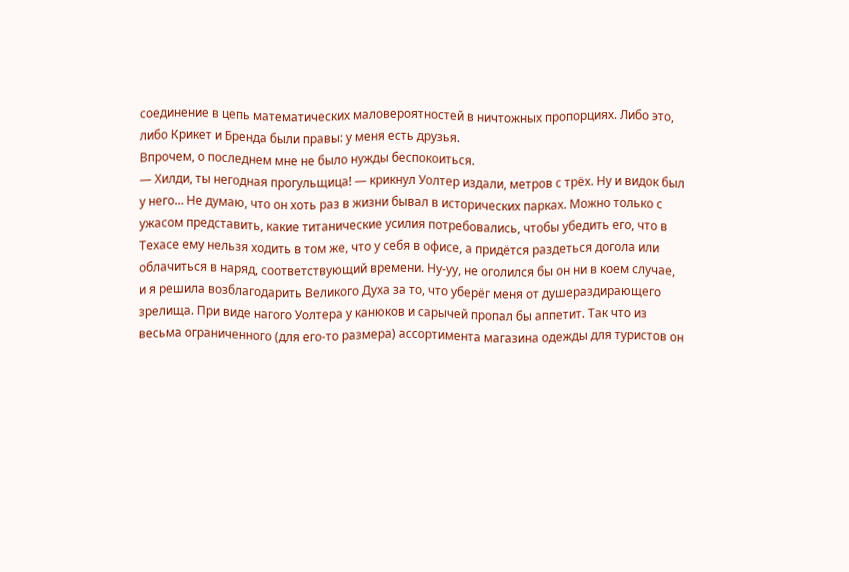соединение в цепь математических маловероятностей в ничтожных пропорциях. Либо это, либо Крикет и Бренда были правы: у меня есть друзья.
Впрочем, о последнем мне не было нужды беспокоиться.
— Хилди, ты негодная прогульщица! — крикнул Уолтер издали, метров с трёх. Ну и видок был у него… Не думаю, что он хоть раз в жизни бывал в исторических парках. Можно только с ужасом представить, какие титанические усилия потребовались, чтобы убедить его, что в Техасе ему нельзя ходить в том же, что у себя в офисе, а придётся раздеться догола или облачиться в наряд, соответствующий времени. Ну-уу, не оголился бы он ни в коем случае, и я решила возблагодарить Великого Духа за то, что уберёг меня от душераздирающего зрелища. При виде нагого Уолтера у канюков и сарычей пропал бы аппетит. Так что из весьма ограниченного (для его-то размера) ассортимента магазина одежды для туристов он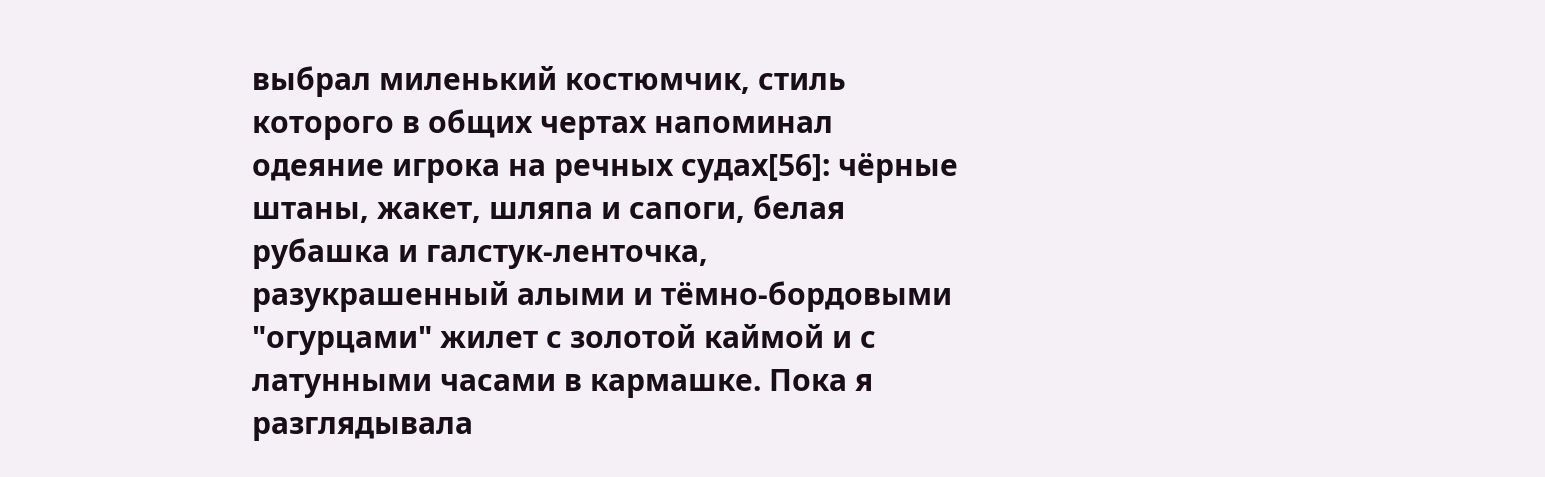выбрал миленький костюмчик, стиль которого в общих чертах напоминал одеяние игрока на речных судах[56]: чёрные штаны, жакет, шляпа и сапоги, белая рубашка и галстук-ленточка, разукрашенный алыми и тёмно-бордовыми "огурцами" жилет с золотой каймой и с латунными часами в кармашке. Пока я разглядывала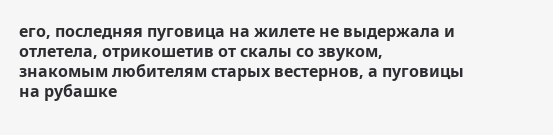его, последняя пуговица на жилете не выдержала и отлетела, отрикошетив от скалы со звуком, знакомым любителям старых вестернов, а пуговицы на рубашке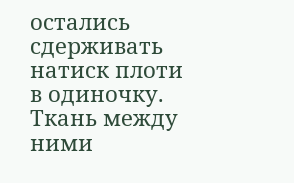остались сдерживать натиск плоти в одиночку. Ткань между ними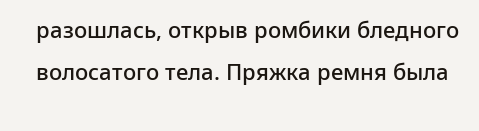разошлась, открыв ромбики бледного волосатого тела. Пряжка ремня была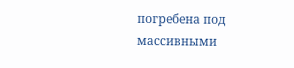погребена под массивными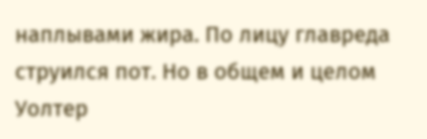наплывами жира. По лицу главреда струился пот. Но в общем и целом Уолтер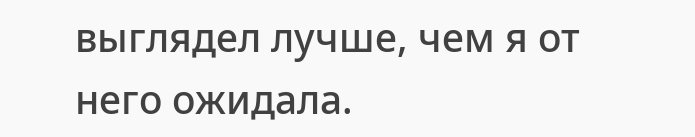выглядел лучше, чем я от него ожидала.